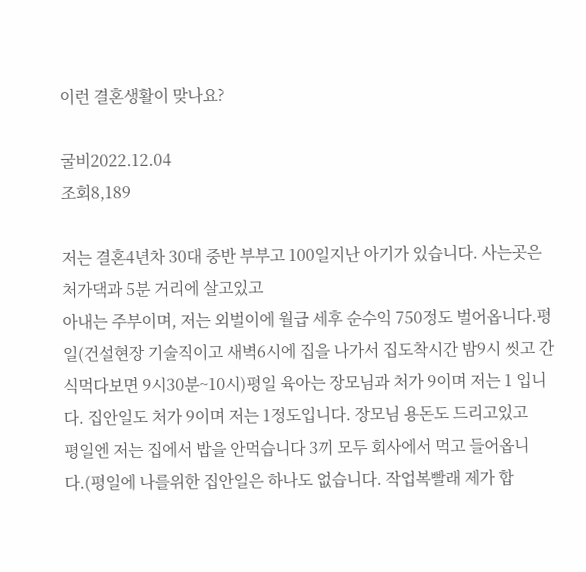이런 결혼생활이 맞나요?

굴비2022.12.04
조회8,189

저는 결혼4년차 30대 중반 부부고 100일지난 아기가 있습니다. 사는곳은 처가댁과 5분 거리에 살고있고
아내는 주부이며, 저는 외벌이에 월급 세후 순수익 750정도 벌어옵니다.평일(건설현장 기술직이고 새벽6시에 집을 나가서 집도착시간 밤9시 씻고 간식먹다보면 9시30분~10시)평일 육아는 장모님과 처가 9이며 저는 1 입니다. 집안일도 처가 9이며 저는 1정도입니다. 장모님 용돈도 드리고있고
평일엔 저는 집에서 밥을 안먹습니다 3끼 모두 회사에서 먹고 들어옵니다.(평일에 나를위한 집안일은 하나도 없습니다. 작업복빨래 제가 합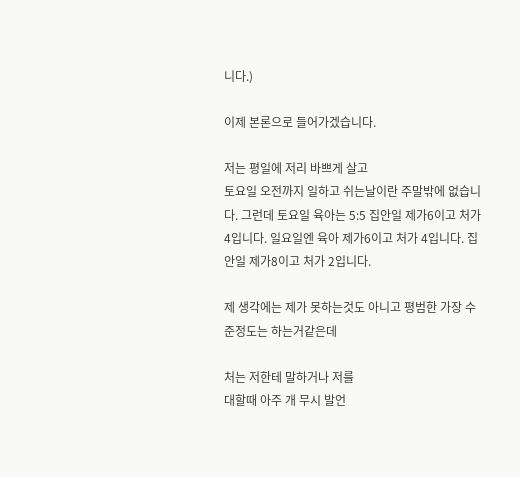니다.)

이제 본론으로 들어가겠습니다.

저는 평일에 저리 바쁘게 살고
토요일 오전까지 일하고 쉬는날이란 주말밖에 없습니다. 그런데 토요일 육아는 5:5 집안일 제가6이고 처가 4입니다. 일요일엔 육아 제가6이고 처가 4입니다. 집안일 제가8이고 처가 2입니다.

제 생각에는 제가 못하는것도 아니고 평범한 가장 수준정도는 하는거같은데

처는 저한테 말하거나 저를
대할때 아주 개 무시 발언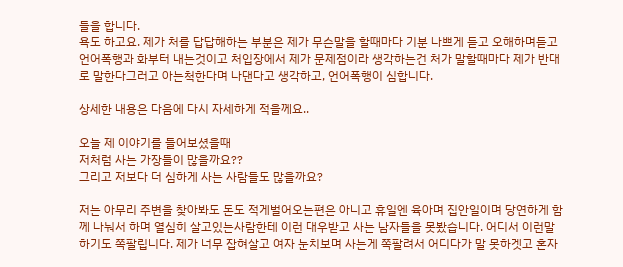들을 합니다.
욕도 하고요. 제가 처를 답답해하는 부분은 제가 무슨말을 할때마다 기분 나쁘게 듣고 오해하며듣고 언어폭행과 화부터 내는것이고 처입장에서 제가 문제점이라 생각하는건 처가 말할때마다 제가 반대로 말한다그러고 아는척한다며 나댄다고 생각하고, 언어폭행이 심합니다.

상세한 내용은 다음에 다시 자세하게 적을께요..

오늘 제 이야기를 들어보셨을때
저처럼 사는 가장들이 많을까요??
그리고 저보다 더 심하게 사는 사람들도 많을까요?

저는 아무리 주변을 찾아봐도 돈도 적게벌어오는편은 아니고 휴일엔 육아며 집안일이며 당연하게 함께 나눠서 하며 열심히 살고있는사람한테 이런 대우받고 사는 남자들을 못봤습니다. 어디서 이런말 하기도 쪽팔립니다. 제가 너무 잡혀살고 여자 눈치보며 사는게 쪽팔려서 어디다가 말 못하겟고 혼자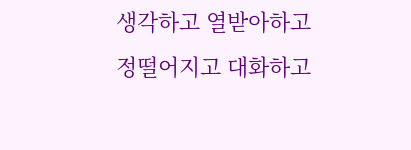생각하고 열받아하고 정떨어지고 대화하고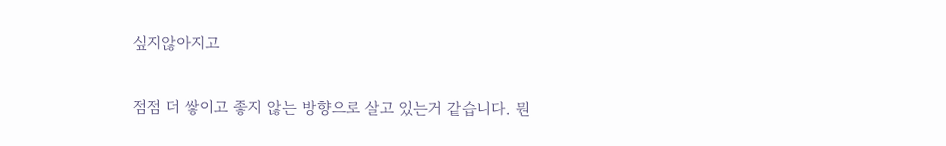싶지않아지고

점점 더 쌓이고 좋지 않는 방향으로 살고 있는거 같습니다. 뭔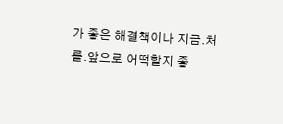가 좋은 해결책이나 지금.처를.앞으로 어떡할지 좋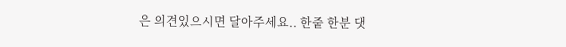은 의견있으시면 달아주세요.. 한줕 한분 댓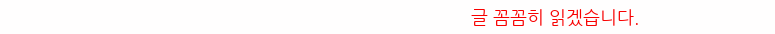글 꼼꼼히 읽겠습니다.